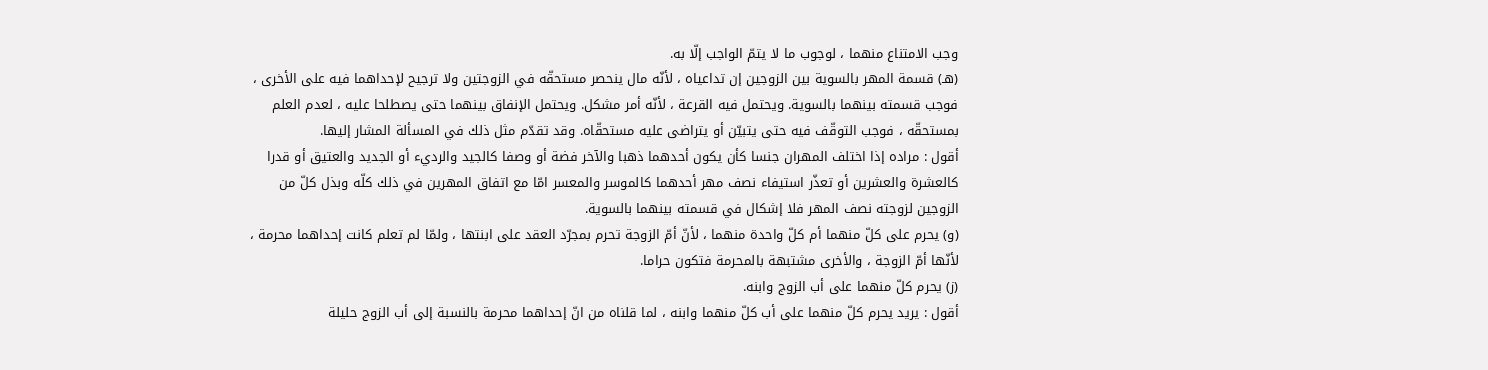وجب الامتناع منهما ، لوجوب ما لا يتمّ الواجب إلّا به.
(هـ) قسمة المهر بالسوية بين الزوجين إن تداعياه ، لأنّه مال ينحصر مستحقّه في الزوجتين ولا ترجيح لإحداهما فيه على الأخرى ، فوجب قسمته بينهما بالسوية. ويحتمل فيه القرعة ، لأنّه أمر مشكل. ويحتمل الإنفاق بينهما حتى يصطلحا عليه ، لعدم العلم بمستحقّه ، فوجب التوقّف فيه حتى يتبيّن أو يتراضى عليه مستحقّاه. وقد تقدّم مثل ذلك في المسألة المشار إليها.
أقول : مراده إذا اختلف المهران جنسا كأن يكون أحدهما ذهبا والآخر فضة أو وصفا كالجيد والرديء أو الجديد والعتيق أو قدرا كالعشرة والعشرين أو تعذّر استيفاء نصف مهر أحدهما كالموسر والمعسر امّا مع اتفاق المهرين في ذلك كلّه وبذل كلّ من الزوجين لزوجته نصف المهر فلا إشكال في قسمته بينهما بالسوية.
(و) يحرم على كلّ منهما أم كلّ واحدة منهما ، لأنّ أمّ الزوجة تحرم بمجرّد العقد على ابنتها ، ولمّا لم تعلم كانت إحداهما محرمة ، لأنّها أمّ الزوجة ، والأخرى مشتبهة بالمحرمة فتكون حراما.
(ز) يحرم كلّ منهما على أب الزوج وابنه.
أقول : يريد يحرم كلّ منهما على أب كلّ منهما وابنه ، لما قلناه من انّ إحداهما محرمة بالنسبة إلى أب الزوج حليلة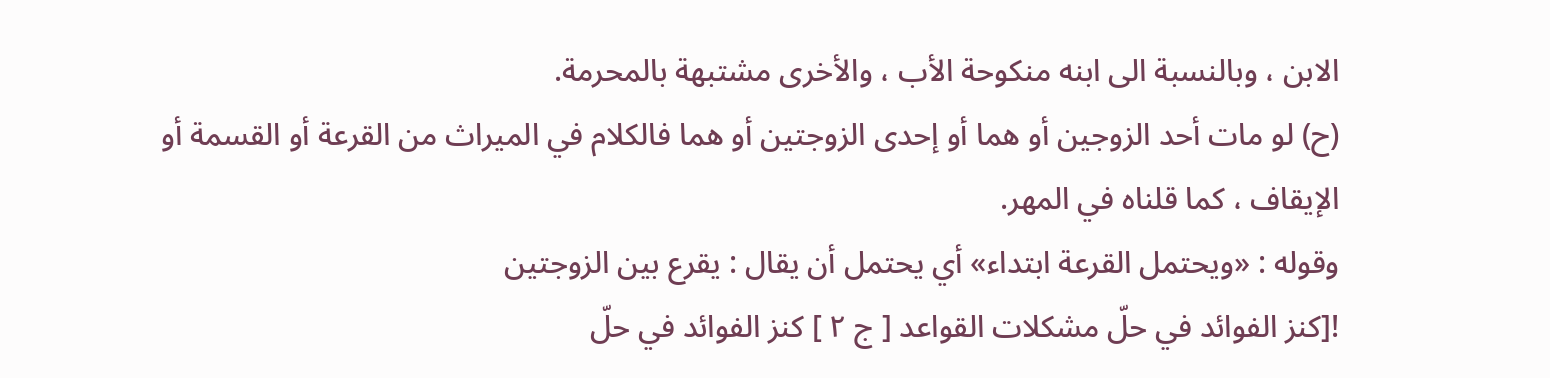الابن ، وبالنسبة الى ابنه منكوحة الأب ، والأخرى مشتبهة بالمحرمة.
(ح) لو مات أحد الزوجين أو هما أو إحدى الزوجتين أو هما فالكلام في الميراث من القرعة أو القسمة أو الإيقاف ، كما قلناه في المهر.
وقوله : «ويحتمل القرعة ابتداء» أي يحتمل أن يقال : يقرع بين الزوجتين
![كنز الفوائد في حلّ مشكلات القواعد [ ج ٢ ] كنز الفوائد في حلّ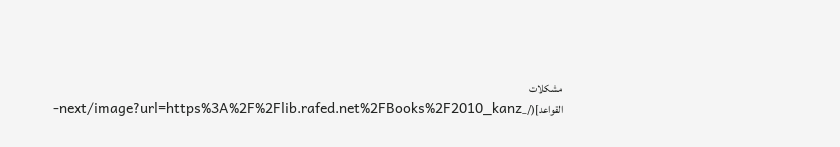مشكلات القواعد](/_next/image?url=https%3A%2F%2Flib.rafed.net%2FBooks%2F2010_kanz-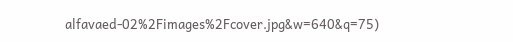alfavaed-02%2Fimages%2Fcover.jpg&w=640&q=75)